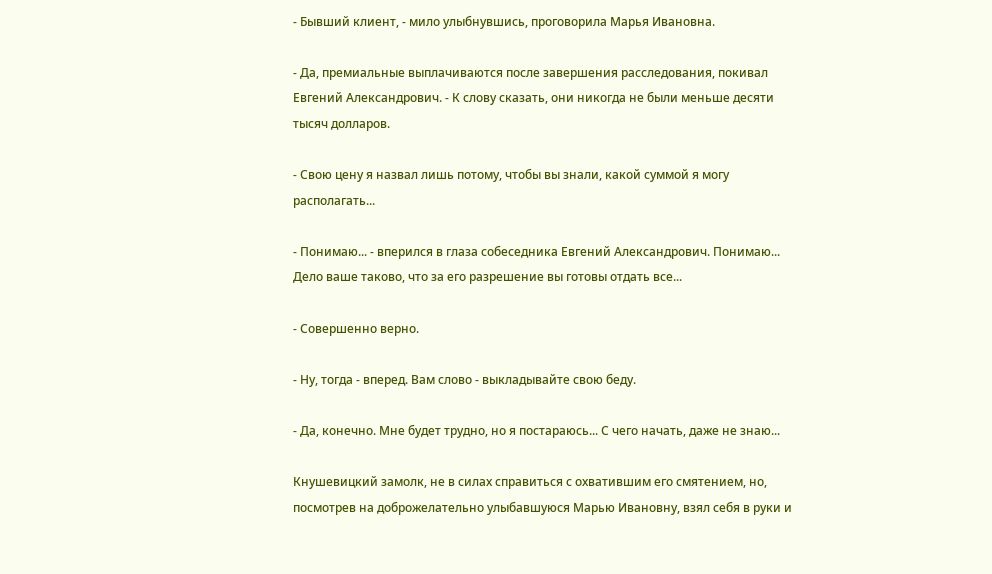- Бывший клиент, - мило улыбнувшись, проговорила Марья Ивановна.

- Да, премиальные выплачиваются после завершения расследования, покивал Евгений Александрович. - К слову сказать, они никогда не были меньше десяти тысяч долларов.

- Свою цену я назвал лишь потому, чтобы вы знали, какой суммой я могу располагать...

- Понимаю... - вперился в глаза собеседника Евгений Александрович. Понимаю... Дело ваше таково, что за его разрешение вы готовы отдать все...

- Совершенно верно.

- Ну, тогда - вперед. Вам слово - выкладывайте свою беду.

- Да, конечно. Мне будет трудно, но я постараюсь... С чего начать, даже не знаю...

Кнушевицкий замолк, не в силах справиться с охватившим его смятением, но, посмотрев на доброжелательно улыбавшуюся Марью Ивановну, взял себя в руки и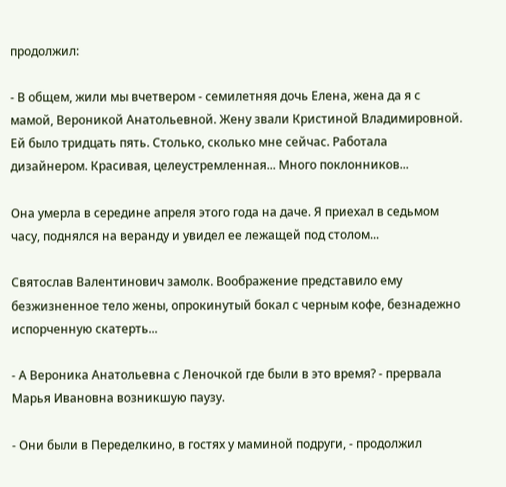продолжил:

- В общем, жили мы вчетвером - семилетняя дочь Елена, жена да я с мамой, Вероникой Анатольевной. Жену звали Кристиной Владимировной. Ей было тридцать пять. Столько, сколько мне сейчас. Работала дизайнером. Красивая, целеустремленная... Много поклонников...

Она умерла в середине апреля этого года на даче. Я приехал в седьмом часу, поднялся на веранду и увидел ее лежащей под столом...

Святослав Валентинович замолк. Воображение представило ему безжизненное тело жены, опрокинутый бокал с черным кофе, безнадежно испорченную скатерть...

- А Вероника Анатольевна с Леночкой где были в это время? - прервала Марья Ивановна возникшую паузу.

- Они были в Переделкино, в гостях у маминой подруги, - продолжил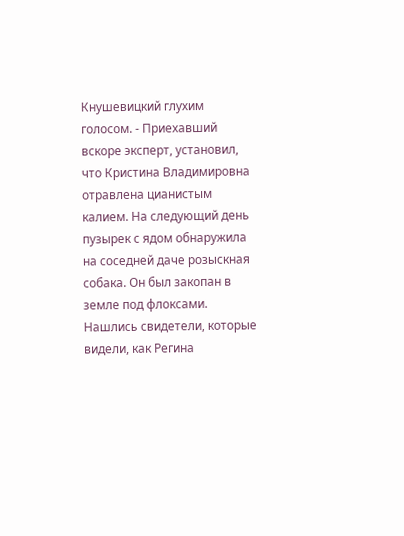Кнушевицкий глухим голосом. - Приехавший вскоре эксперт, установил, что Кристина Владимировна отравлена цианистым калием. На следующий день пузырек с ядом обнаружила на соседней даче розыскная собака. Он был закопан в земле под флоксами. Нашлись свидетели, которые видели, как Регина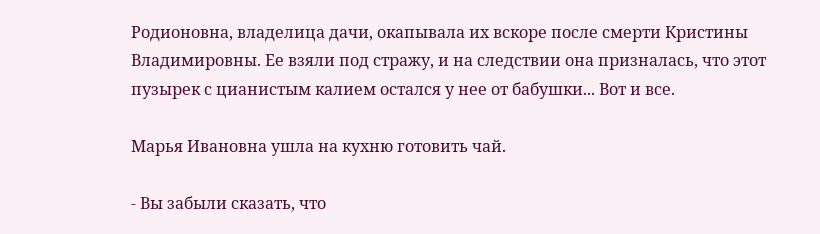Родионовна, владелица дачи, окапывала их вскоре после смерти Кристины Владимировны. Ее взяли под стражу, и на следствии она призналась, что этот пузырек с цианистым калием остался у нее от бабушки... Вот и все.

Марья Ивановна ушла на кухню готовить чай.

- Вы забыли сказать, что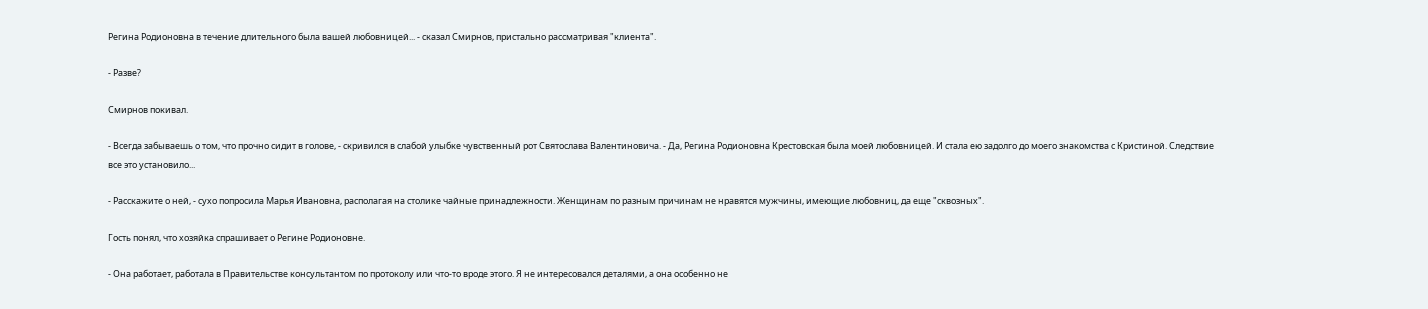Регина Родионовна в течение длительного была вашей любовницей... - сказал Смирнов, пристально рассматривая "клиента".

- Разве?

Смирнов покивал.

- Всегда забываешь о том, что прочно сидит в голове, - скривился в слабой улыбке чувственный рот Святослава Валентиновича. - Да, Регина Родионовна Крестовская была моей любовницей. И стала ею задолго до моего знакомства с Кристиной. Следствие все это установило...

- Расскажите о ней, - сухо попросила Марья Ивановна, располагая на столике чайные принадлежности. Женщинам по разным причинам не нравятся мужчины, имеющие любовниц, да еще "сквозных".

Гость понял, что хозяйка спрашивает о Регине Родионовне.

- Она работает, работала в Правительстве консультантом по протоколу или что-то вроде этого. Я не интересовался деталями, а она особенно не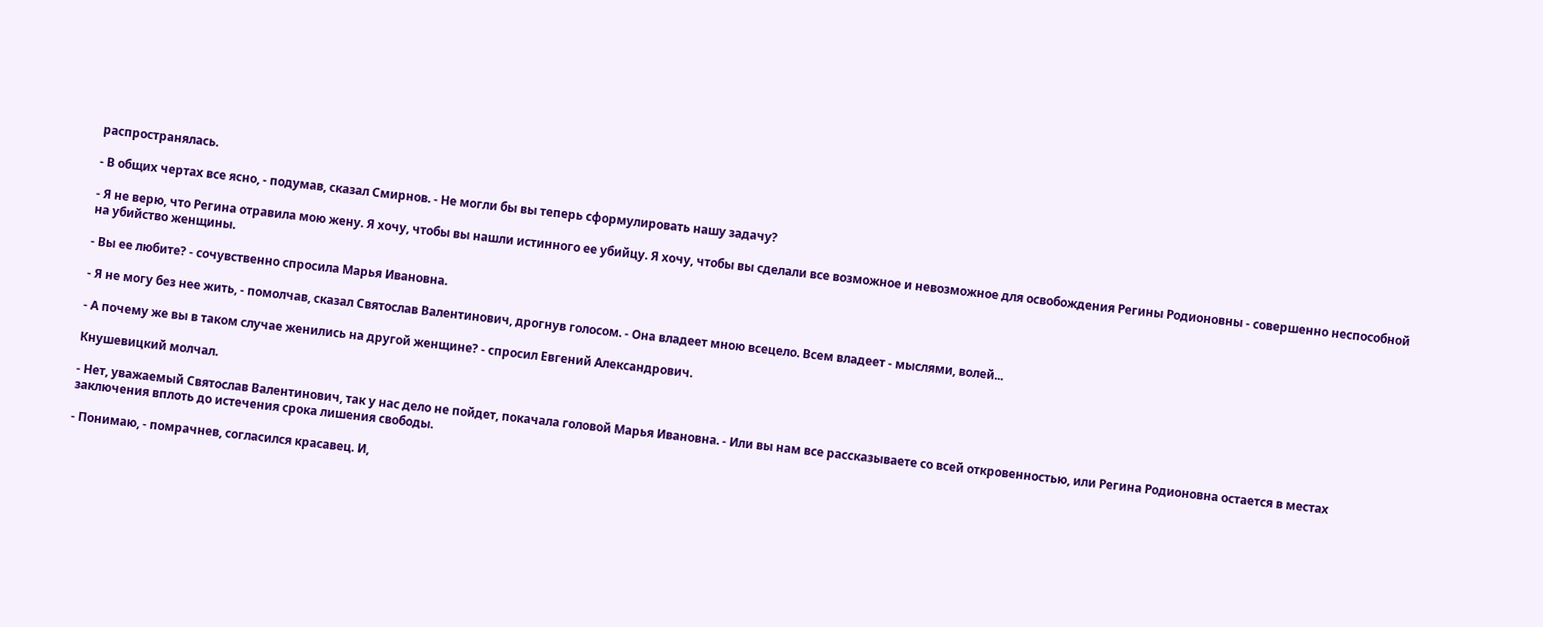распространялась.

- В общих чертах все ясно, - подумав, сказал Смирнов. - Не могли бы вы теперь сформулировать нашу задачу?

- Я не верю, что Регина отравила мою жену. Я хочу, чтобы вы нашли истинного ее убийцу. Я хочу, чтобы вы сделали все возможное и невозможное для освобождения Регины Родионовны - совершенно неспособной на убийство женщины.

- Вы ее любите? - сочувственно спросила Марья Ивановна.

- Я не могу без нее жить, - помолчав, сказал Святослав Валентинович, дрогнув голосом. - Она владеет мною всецело. Всем владеет - мыслями, волей...

- А почему же вы в таком случае женились на другой женщине? - спросил Евгений Александрович.

Кнушевицкий молчал.

- Нет, уважаемый Святослав Валентинович, так у нас дело не пойдет, покачала головой Марья Ивановна. - Или вы нам все рассказываете со всей откровенностью, или Регина Родионовна остается в местах заключения вплоть до истечения срока лишения свободы.

- Понимаю, - помрачнев, согласился красавец. И,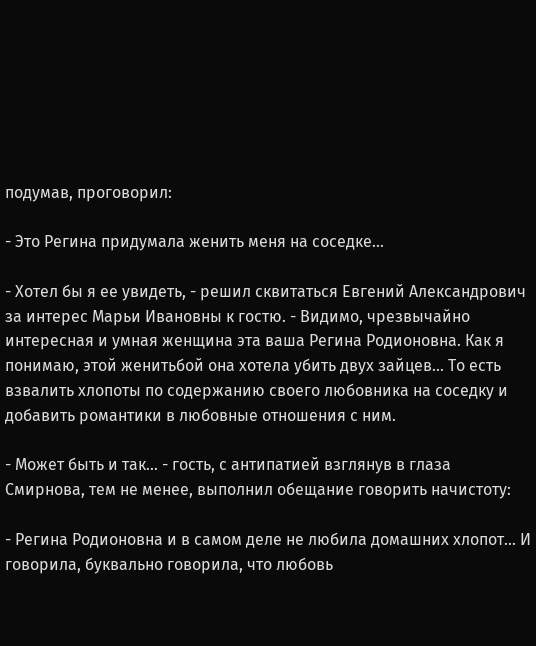подумав, проговорил:

- Это Регина придумала женить меня на соседке...

- Хотел бы я ее увидеть, - решил сквитаться Евгений Александрович за интерес Марьи Ивановны к гостю. - Видимо, чрезвычайно интересная и умная женщина эта ваша Регина Родионовна. Как я понимаю, этой женитьбой она хотела убить двух зайцев... То есть взвалить хлопоты по содержанию своего любовника на соседку и добавить романтики в любовные отношения с ним.

- Может быть и так... - гость, с антипатией взглянув в глаза Смирнова, тем не менее, выполнил обещание говорить начистоту:

- Регина Родионовна и в самом деле не любила домашних хлопот... И говорила, буквально говорила, что любовь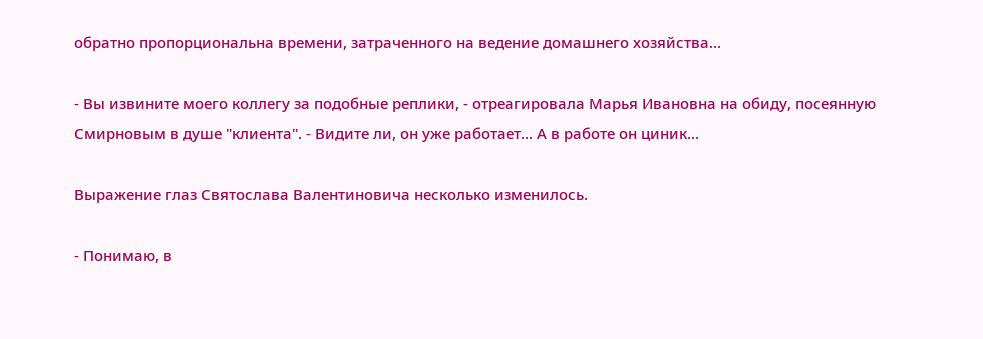обратно пропорциональна времени, затраченного на ведение домашнего хозяйства...

- Вы извините моего коллегу за подобные реплики, - отреагировала Марья Ивановна на обиду, посеянную Смирновым в душе "клиента". - Видите ли, он уже работает... А в работе он циник...

Выражение глаз Святослава Валентиновича несколько изменилось.

- Понимаю, в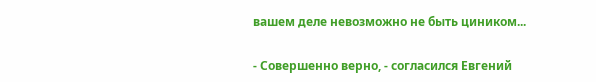вашем деле невозможно не быть циником...

- Совершенно верно, - согласился Евгений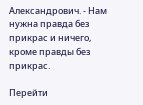Александрович. - Нам нужна правда без прикрас и ничего, кроме правды без прикрас.

Перейти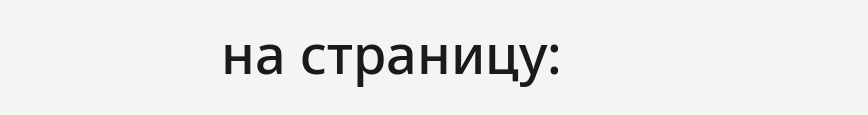на страницу: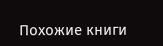Похожие книги